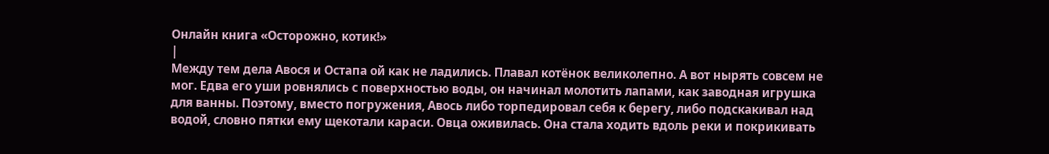Онлайн книга «Осторожно, котик!»
|
Между тем дела Авося и Остапа ой как не ладились. Плавал котёнок великолепно. А вот нырять совсем не мог. Едва его уши ровнялись с поверхностью воды, он начинал молотить лапами, как заводная игрушка для ванны. Поэтому, вместо погружения, Авось либо торпедировал себя к берегу, либо подскакивал над водой, словно пятки ему щекотали караси. Овца оживилась. Она стала ходить вдоль реки и покрикивать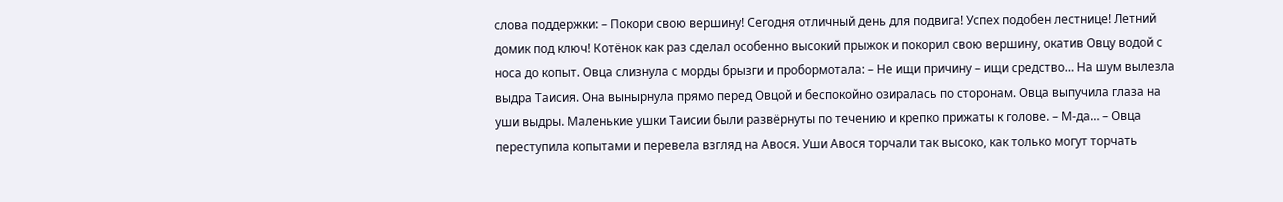слова поддержки: – Покори свою вершину! Сегодня отличный день для подвига! Успех подобен лестнице! Летний домик под ключ! Котёнок как раз сделал особенно высокий прыжок и покорил свою вершину, окатив Овцу водой с носа до копыт. Овца слизнула с морды брызги и пробормотала: – Не ищи причину – ищи средство… На шум вылезла выдра Таисия. Она вынырнула прямо перед Овцой и беспокойно озиралась по сторонам. Овца выпучила глаза на уши выдры. Маленькие ушки Таисии были развёрнуты по течению и крепко прижаты к голове. – М-да… – Овца переступила копытами и перевела взгляд на Авося. Уши Авося торчали так высоко, как только могут торчать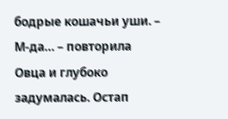бодрые кошачьи уши. – М-да… – повторила Овца и глубоко задумалась. Остап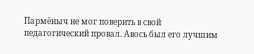Пармёныч не мог поверить в свой педагогический провал. Авось был его лучшим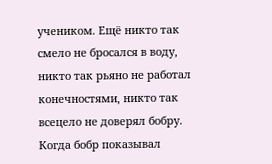учеником. Ещё никто так смело не бросался в воду, никто так рьяно не работал конечностями, никто так всецело не доверял бобру. Когда бобр показывал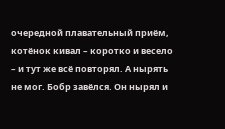очередной плавательный приём, котёнок кивал – коротко и весело – и тут же всё повторял. А нырять не мог. Бобр завёлся. Он нырял и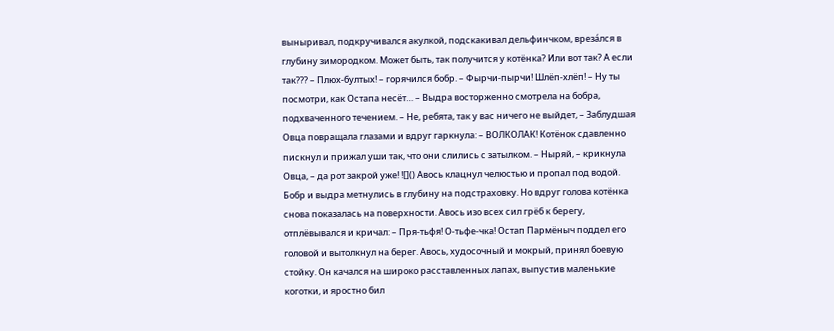выныривал, подкручивался акулкой, подскакивал дельфинчком, вреза́лся в глубину зимородком. Может быть, так получится у котёнка? Или вот так? А если так??? – Плюх-бултых! – горячился бобр. – Фырчи-пырчи! Шлёп-хлёп! – Ну ты посмотри, как Остапа несёт… – Выдра восторженно смотрела на бобра, подхваченного течением. – Не, ребята, так у вас ничего не выйдет, – Заблудшая Овца повращала глазами и вдруг гаркнула: – ВОЛКОЛАК! Котёнок сдавленно пискнул и прижал уши так, что они слились с затылком. – Ныряй, – крикнула Овца, – да рот закрой уже! ![]() Авось клацнул челюстью и пропал под водой. Бобр и выдра метнулись в глубину на подстраховку. Но вдруг голова котёнка снова показалась на поверхности. Авось изо всех сил грёб к берегу, отплёвывался и кричал: – Пря-тьфя! О-тьфе-чка! Остап Пармёныч поддел его головой и вытолкнул на берег. Авось, худосочный и мокрый, принял боевую стойку. Он качался на широко расставленных лапах, выпустив маленькие коготки, и яростно бил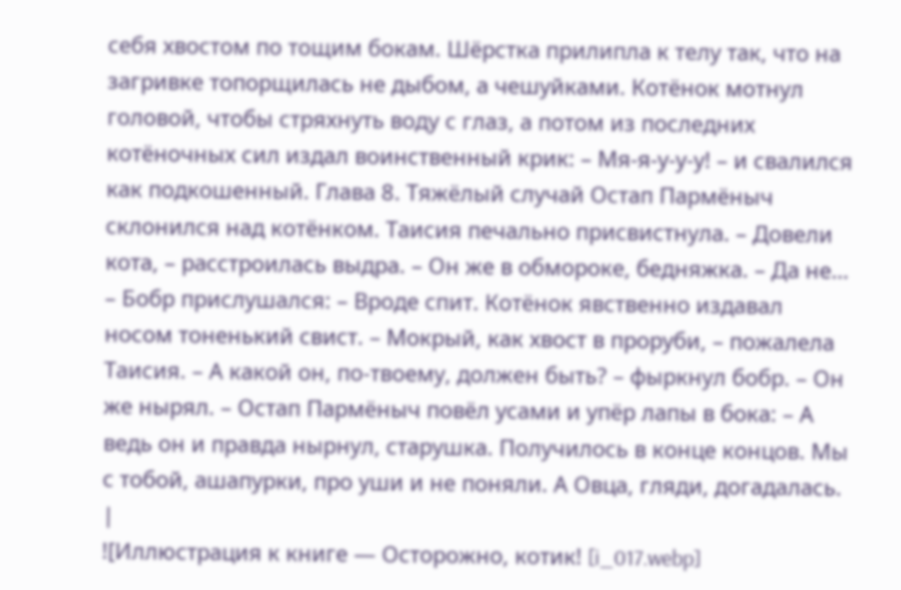себя хвостом по тощим бокам. Шёрстка прилипла к телу так, что на загривке топорщилась не дыбом, а чешуйками. Котёнок мотнул головой, чтобы стряхнуть воду с глаз, а потом из последних котёночных сил издал воинственный крик: – Мя-я-у-у-у! – и свалился как подкошенный. Глава 8. Тяжёлый случай Остап Пармёныч склонился над котёнком. Таисия печально присвистнула. – Довели кота, – расстроилась выдра. – Он же в обмороке, бедняжка. – Да не… – Бобр прислушался: – Вроде спит. Котёнок явственно издавал носом тоненький свист. – Мокрый, как хвост в проруби, – пожалела Таисия. – А какой он, по-твоему, должен быть? – фыркнул бобр. – Он же нырял. – Остап Пармёныч повёл усами и упёр лапы в бока: – А ведь он и правда нырнул, старушка. Получилось в конце концов. Мы с тобой, ашапурки, про уши и не поняли. А Овца, гляди, догадалась. |
![Иллюстрация к книге — Осторожно, котик! [i_017.webp]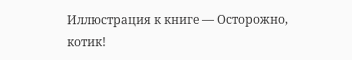Иллюстрация к книге — Осторожно, котик!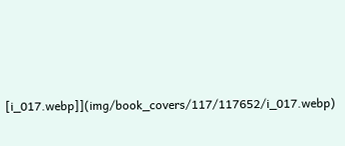[i_017.webp]](img/book_covers/117/117652/i_017.webp)